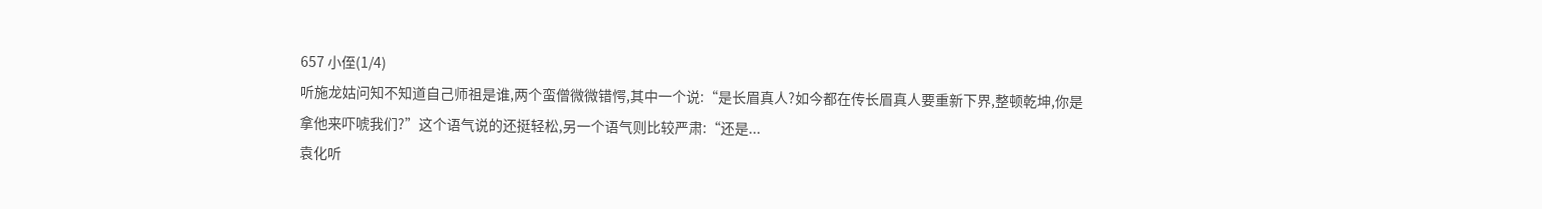657 小侄(1/4)
听施龙姑问知不知道自己师祖是谁,两个蛮僧微微错愕,其中一个说:“是长眉真人?如今都在传长眉真人要重新下界,整顿乾坤,你是拿他来吓唬我们?”这个语气说的还挺轻松,另一个语气则比较严肃:“还是...
袁化听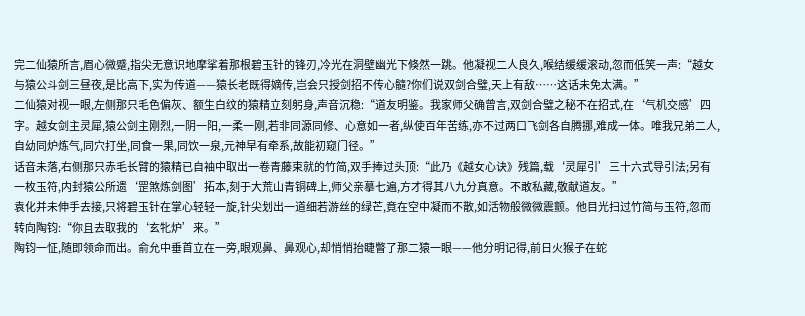完二仙猿所言,眉心微蹙,指尖无意识地摩挲着那根碧玉针的锋刃,冷光在洞壁幽光下倏然一跳。他凝视二人良久,喉结缓缓滚动,忽而低笑一声:“越女与猿公斗剑三昼夜,是比高下,实为传道——猿长老既得嫡传,岂会只授剑招不传心髓?你们说双剑合璧,天上有敌……这话未免太满。”
二仙猿对视一眼,左侧那只毛色偏灰、额生白纹的猿精立刻躬身,声音沉稳:“道友明鉴。我家师父确曾言,双剑合璧之秘不在招式,在‘气机交感’四字。越女剑主灵犀,猿公剑主刚烈,一阴一阳,一柔一刚,若非同源同修、心意如一者,纵使百年苦练,亦不过两口飞剑各自腾挪,难成一体。唯我兄弟二人,自幼同炉炼气,同穴打坐,同食一果,同饮一泉,元神早有牵系,故能初窥门径。”
话音未落,右侧那只赤毛长臂的猿精已自袖中取出一卷青藤束就的竹简,双手捧过头顶:“此乃《越女心诀》残篇,载‘灵犀引’三十六式导引法;另有一枚玉符,内封猿公所遗‘罡煞炼剑图’拓本,刻于大荒山青铜碑上,师父亲摹七遍,方才得其八九分真意。不敢私藏,敬献道友。”
袁化并未伸手去接,只将碧玉针在掌心轻轻一旋,针尖划出一道细若游丝的绿芒,竟在空中凝而不散,如活物般微微震颤。他目光扫过竹简与玉符,忽而转向陶钧:“你且去取我的‘玄牝炉’来。”
陶钧一怔,随即领命而出。俞允中垂首立在一旁,眼观鼻、鼻观心,却悄悄抬睫瞥了那二猿一眼——他分明记得,前日火猴子在蛇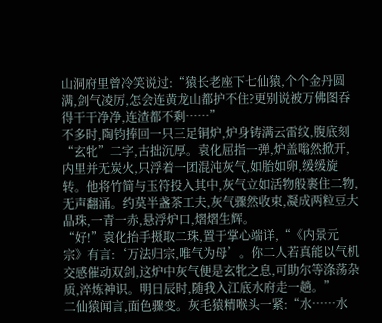山洞府里曾冷笑说过:“猿长老座下七仙猿,个个金丹圆满,剑气凌厉,怎会连黄龙山都护不住?更别说被万佛图吞得干干净净,连渣都不剩……”
不多时,陶钧捧回一只三足铜炉,炉身铸满云雷纹,腹底刻“玄牝”二字,古拙沉厚。袁化屈指一弹,炉盖嗡然掀开,内里并无炭火,只浮着一团混沌灰气,如胎如卵,缓缓旋转。他将竹简与玉符投入其中,灰气立如活物般裹住二物,无声翻涌。约莫半盏茶工夫,灰气骤然收束,凝成两粒豆大晶珠,一青一赤,悬浮炉口,熠熠生辉。
“好!”袁化抬手摄取二珠,置于掌心端详,“《内景元宗》有言:‘万法归宗,唯气为母’。你二人若真能以气机交感催动双剑,这炉中灰气便是玄牝之息,可助尔等涤荡杂质,淬炼神识。明日辰时,随我入江底水府走一趟。”
二仙猿闻言,面色骤变。灰毛猿精喉头一紧:“水……水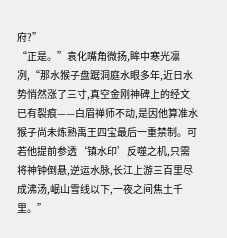府?”
“正是。”袁化嘴角微扬,眸中寒光凛冽,“那水猴子盘踞洞庭水眼多年,近日水势悄然涨了三寸,真空金刚神碑上的经文已有裂痕——白眉禅师不动,是因他算准水猴子尚未炼熟禹王四宝最后一重禁制。可若他提前参透‘镇水印’反噬之机,只需将神钟倒悬,逆运水脉,长江上游三百里尽成沸汤,岷山雪线以下,一夜之间焦土千里。”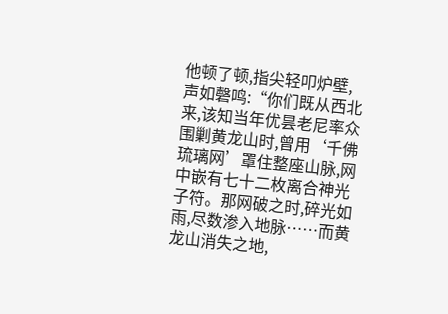他顿了顿,指尖轻叩炉壁,声如磬鸣:“你们既从西北来,该知当年优昙老尼率众围剿黄龙山时,曾用‘千佛琉璃网’罩住整座山脉,网中嵌有七十二枚离合神光子符。那网破之时,碎光如雨,尽数渗入地脉……而黄龙山消失之地,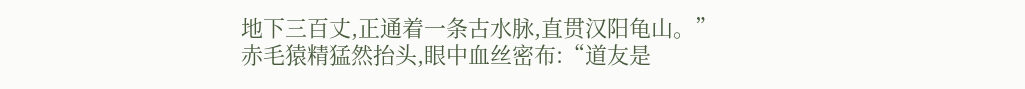地下三百丈,正通着一条古水脉,直贯汉阳龟山。”
赤毛猿精猛然抬头,眼中血丝密布:“道友是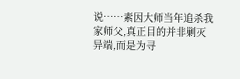说……素因大师当年追杀我家师父,真正目的并非剿灭异端,而是为寻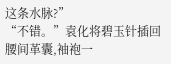这条水脉?”
“不错。”袁化将碧玉针插回腰间革囊,袖袍一